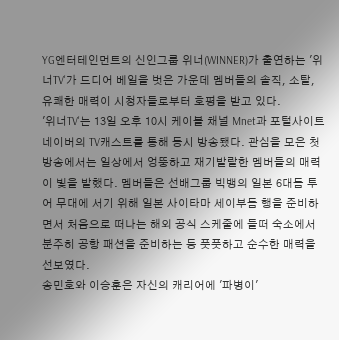YG엔터테인먼트의 신인그룹 위너(WINNER)가 출연하는 '위너TV'가 드디어 베일을 벗은 가운데 멤버들의 솔직, 소탈, 유쾌한 매력이 시청자들로부터 호평을 받고 있다.
'위너TV'는 13일 오후 10시 케이블 채널 Mnet과 포털사이트 네이버의 TV캐스트를 통해 동시 방송됐다. 관심을 모은 첫방송에서는 일상에서 엉뚱하고 재기발랄한 멤버들의 매력이 빛을 발했다. 멤버들은 선배그룹 빅뱅의 일본 6대돔 투어 무대에 서기 위해 일본 사이타마 세이부돔 행을 준비하면서 처음으로 떠나는 해외 공식 스케줄에 들떠 숙소에서 분주히 공항 패션을 준비하는 등 풋풋하고 순수한 매력을 선보였다.
송민호와 이승훈은 자신의 캐리어에 '파병이'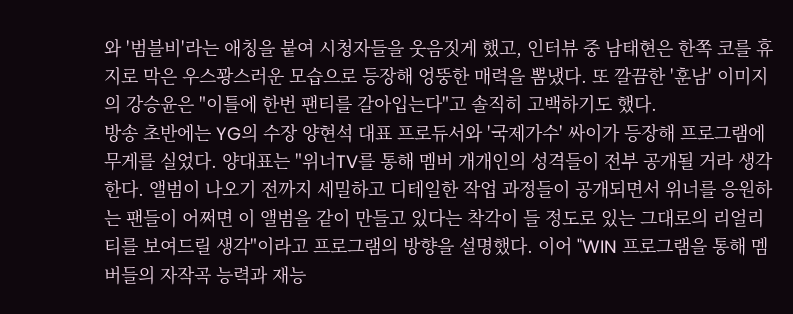와 '범블비'라는 애칭을 붙여 시청자들을 웃음짓게 했고, 인터뷰 중 남태현은 한쪽 코를 휴지로 막은 우스꽝스러운 모습으로 등장해 엉뚱한 매력을 뽐냈다. 또 깔끔한 '훈남' 이미지의 강승윤은 "이틀에 한번 팬티를 갈아입는다"고 솔직히 고백하기도 했다.
방송 초반에는 YG의 수장 양현석 대표 프로듀서와 '국제가수' 싸이가 등장해 프로그램에 무게를 실었다. 양대표는 "위너TV를 통해 멤버 개개인의 성격들이 전부 공개될 거라 생각한다. 앨범이 나오기 전까지 세밀하고 디테일한 작업 과정들이 공개되면서 위너를 응원하는 팬들이 어쩌면 이 앨범을 같이 만들고 있다는 착각이 들 정도로 있는 그대로의 리얼리티를 보여드릴 생각"이라고 프로그램의 방향을 설명했다. 이어 "WIN 프로그램을 통해 멤버들의 자작곡 능력과 재능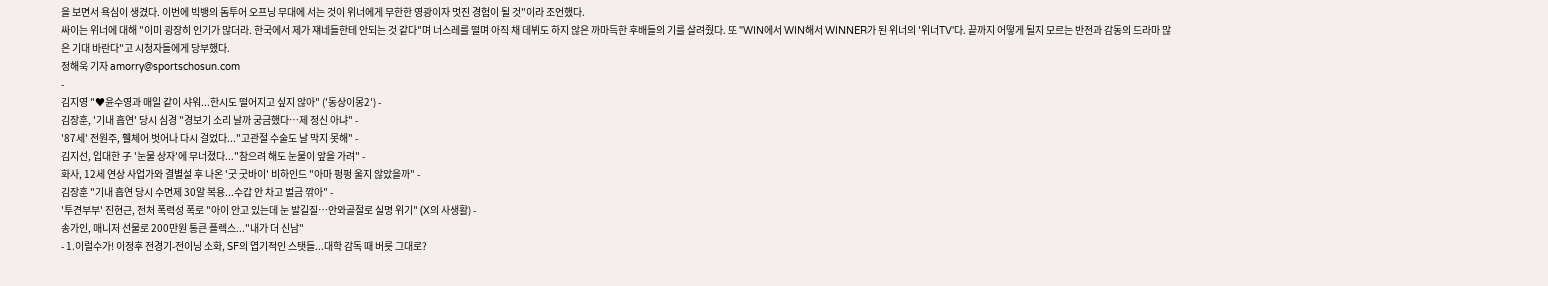을 보면서 욕심이 생겼다. 이번에 빅뱅의 돔투어 오프닝 무대에 서는 것이 위너에게 무한한 영광이자 멋진 경험이 될 것"이라 조언했다.
싸이는 위너에 대해 "이미 굉장히 인기가 많더라. 한국에서 제가 쟤네들한테 안되는 것 같다"며 너스레를 떨며 아직 채 데뷔도 하지 않은 까마득한 후배들의 기를 살려줬다. 또 "WIN에서 WIN해서 WINNER가 된 위너의 '위너TV'다. 끝까지 어떻게 될지 모르는 반전과 감동의 드라마 많은 기대 바란다"고 시청자들에게 당부했다.
정해욱 기자 amorry@sportschosun.com
-
김지영 "♥윤수영과 매일 같이 샤워...한시도 떨어지고 싶지 않아" ('동상이몽2') -
김장훈, '기내 흡연' 당시 심경 "경보기 소리 날까 궁금했다…제 정신 아냐" -
'87세' 전원주, 휄체어 벗어나 다시 걸었다..."고관절 수술도 날 막지 못해" -
김지선, 입대한 子 '눈물 상자'에 무너졌다..."참으려 해도 눈물이 앞을 가려" -
화사, 12세 연상 사업가와 결별설 후 나온 '굿 굿바이' 비하인드 "아마 펑펑 울지 않았을까" -
김장훈 "기내 흡연 당시 수면제 30알 복용...수갑 안 차고 벌금 깎아" -
'투견부부' 진현근, 전처 폭력성 폭로 "아이 안고 있는데 눈 발길질…안와골절로 실명 위기" (X의 사생활) -
송가인, 매니저 선물로 200만원 통큰 플렉스..."내가 더 신남"
- 1.이럴수가! 이정후 전경기-전이닝 소화, SF의 엽기적인 스탯들...대학 감독 때 버릇 그대로?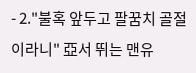- 2."불혹 앞두고 팔꿈치 골절이라니" 亞서 뛰는 맨유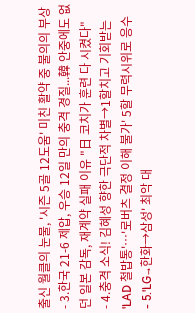출신 월클의 눈물, '시즌 5골 12도움' 미친 활약 중 불의의 부상
- 3.한국 21-6 제압, 우승 12일 만의 충격 경질...韓 안중에도 없던 일본 감독, 재계약 실패 이유 "日 코치가 훈련 다 시켰다"
- 4.충격 소식! 김혜성 향한 극단적 차별→1할치고 기회받는 'LAD 철밥통'…'로버츠 결정 이해 불가' 5할 무력시위로 응수
- 5.'LG→한화→삼성' 최악 대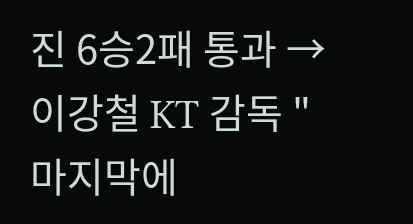진 6승2패 통과 → 이강철 KT 감독 "마지막에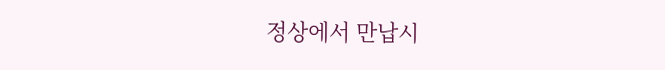정상에서 만납시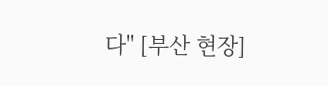다" [부산 현장]